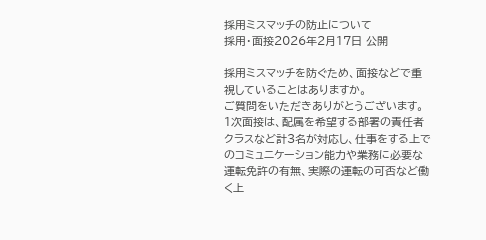採用ミスマッチの防止について
採用・面接2026年2月17日 公開

採用ミスマッチを防ぐため、面接などで重視していることはありますか。
ご質問をいただきありがとうございます。
1次面接は、配属を希望する部署の責任者クラスなど計3名が対応し、仕事をする上でのコミュニケーション能力や業務に必要な運転免許の有無、実際の運転の可否など働く上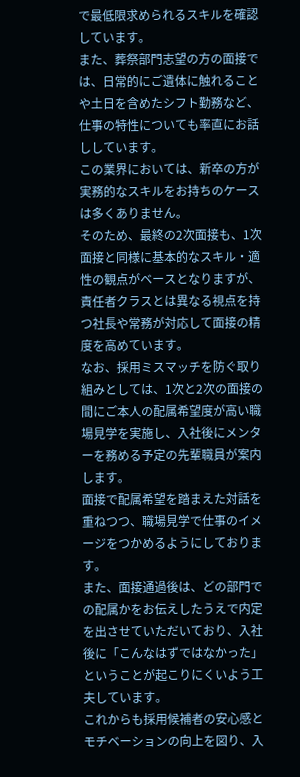で最低限求められるスキルを確認しています。
また、葬祭部門志望の方の面接では、日常的にご遺体に触れることや土日を含めたシフト勤務など、仕事の特性についても率直にお話ししています。
この業界においては、新卒の方が実務的なスキルをお持ちのケースは多くありません。
そのため、最終の2次面接も、1次面接と同様に基本的なスキル・適性の観点がベースとなりますが、責任者クラスとは異なる視点を持つ社長や常務が対応して面接の精度を高めています。
なお、採用ミスマッチを防ぐ取り組みとしては、1次と2次の面接の間にご本人の配属希望度が高い職場見学を実施し、入社後にメンターを務める予定の先輩職員が案内します。
面接で配属希望を踏まえた対話を重ねつつ、職場見学で仕事のイメージをつかめるようにしております。
また、面接通過後は、どの部門での配属かをお伝えしたうえで内定を出させていただいており、入社後に「こんなはずではなかった」ということが起こりにくいよう工夫しています。
これからも採用候補者の安心感とモチベーションの向上を図り、入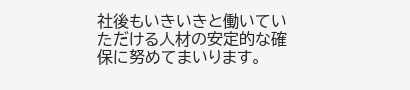社後もいきいきと働いていただける人材の安定的な確保に努めてまいります。